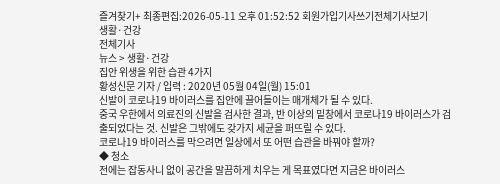즐겨찾기+ 최종편집:2026-05-11 오후 01:52:52 회원가입기사쓰기전체기사보기
생활·건강
전체기사
뉴스 > 생활·건강
집안 위생을 위한 습관 4가지
황성신문 기자 / 입력 : 2020년 05월 04일(월) 15:01
신발이 코로나19 바이러스를 집안에 끌어들이는 매개체가 될 수 있다.
중국 우한에서 의료진의 신발을 검사한 결과, 반 이상의 밑창에서 코로나19 바이러스가 검출되었다는 것. 신발은 그밖에도 갖가지 세균을 퍼뜨릴 수 있다.
코로나19 바이러스를 막으려면 일상에서 또 어떤 습관을 바꿔야 할까?
◆ 청소
전에는 잡동사니 없이 공간을 말끔하게 치우는 게 목표였다면 지금은 바이러스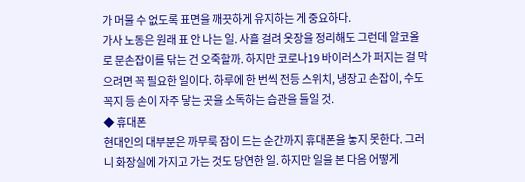가 머물 수 없도록 표면을 깨끗하게 유지하는 게 중요하다.
가사 노동은 원래 표 안 나는 일. 사흘 걸려 옷장을 정리해도 그런데 알코올로 문손잡이를 닦는 건 오죽할까. 하지만 코로나19 바이러스가 퍼지는 걸 막으려면 꼭 필요한 일이다. 하루에 한 번씩 전등 스위치, 냉장고 손잡이, 수도꼭지 등 손이 자주 닿는 곳을 소독하는 습관을 들일 것.
◆ 휴대폰
현대인의 대부분은 까무룩 잠이 드는 순간까지 휴대폰을 놓지 못한다. 그러니 화장실에 가지고 가는 것도 당연한 일. 하지만 일을 본 다음 어떻게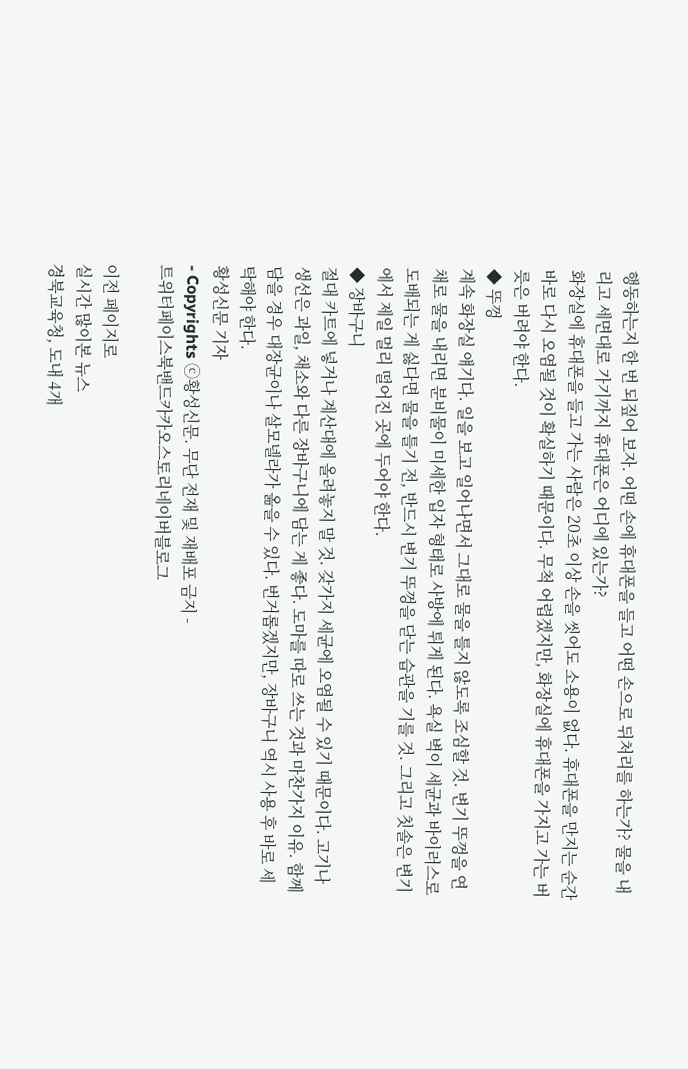행동하는지 한 번 되짚어 보자. 어떤 손에 휴대폰을 들고 어떤 손으로 뒤처리를 하는가? 물을 내리고 세면대로 가기까지 휴대폰은 어디에 있는가?
화장실에 휴대폰을 들고 가는 사람은 20초 이상 손을 씻어도 소용이 없다. 휴대폰을 만지는 순간 바로 다시 오염될 것이 확실하기 때문이다. 무척 어렵겠지만, 화장실에 휴대폰을 가지고 가는 버릇은 버려야 한다.
◆ 뚜껑
계속 화장실 얘기다. 일을 보고 일어나면서 그대로 물을 틀지 않도록 조심할 것. 변기 뚜껑을 연 채로 물을 내리면 분비물이 미세한 입자 형태로 사방에 튀게 된다. 욕실 벽이 세균과 바이러스로 도배되는 게 싫다면 물을 틀기 전, 반드시 변기 뚜껑을 닫는 습관을 기를 것. 그리고 칫솔은 변기에서 제일 멀리 떨어진 곳에 두어야 한다.
◆ 장바구니
절대 카트에 넣거나 계산대에 올려놓지 말 것. 갖가지 세균에 오염될 수 있기 때문이다. 고기나 생선은 과일, 채소와 다른 장바구니에 담는 게 좋다. 도마를 따로 쓰는 것과 마찬가지 이유. 함께 담을 경우 대장균이나 살모넬라가 옮을 수 있다. 번거롭겠지만, 장바구니 역시 사용 후 바로 세탁해야 한다.
황성신문 기자
- Copyrights ⓒ황성신문. 무단 전재 및 재배포 금지 -
트위터페이스북밴드카카오스토리네이버블로그

이전 페이지로
실시간 많이본 뉴스
경북교육청, 도내 4개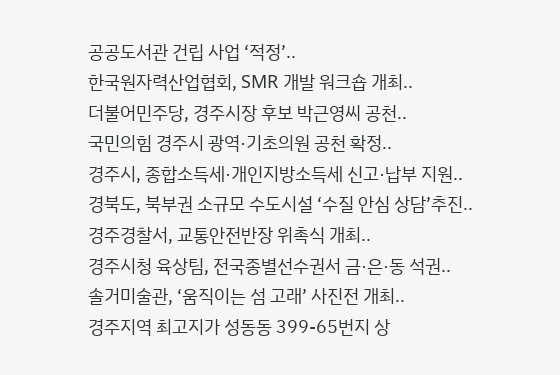공공도서관 건립 사업 ‘적정’..
한국원자력산업협회, SMR 개발 워크숍 개최..
더불어민주당, 경주시장 후보 박근영씨 공천..
국민의힘 경주시 광역·기초의원 공천 확정..
경주시, 종합소득세·개인지방소득세 신고·납부 지원..
경북도, 북부권 소규모 수도시설 ‘수질 안심 상담’추진..
경주경찰서, 교통안전반장 위촉식 개최..
경주시청 육상팀, 전국종별선수권서 금·은·동 석권..
솔거미술관, ‘움직이는 섬 고래’ 사진전 개최..
경주지역 최고지가 성동동 399-65번지 상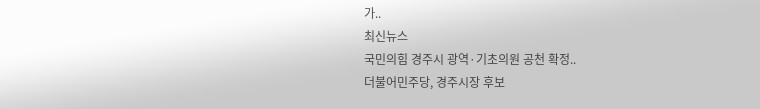가..
최신뉴스
국민의힘 경주시 광역·기초의원 공천 확정..
더불어민주당, 경주시장 후보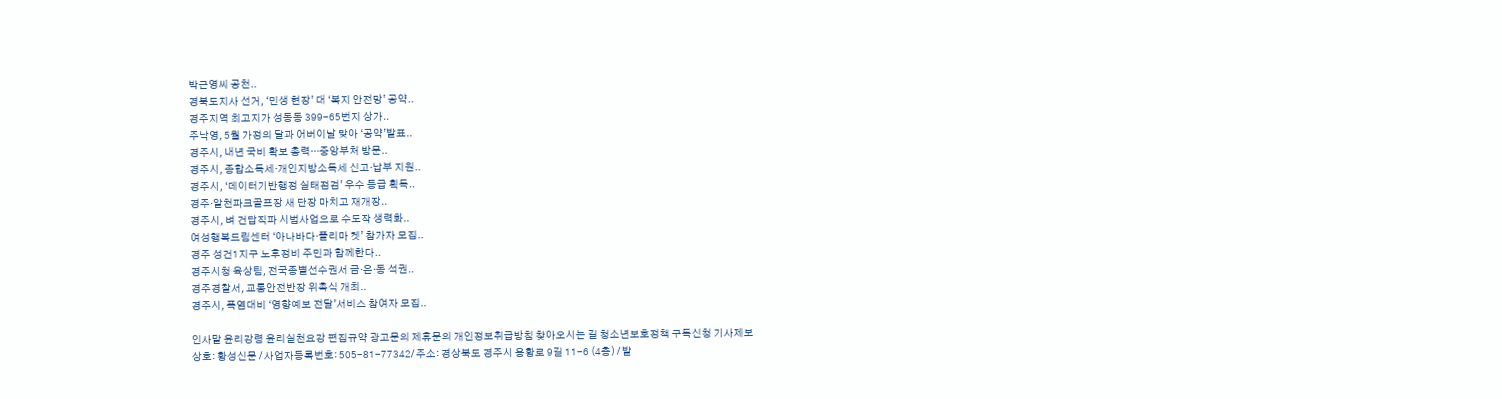박근영씨 공천..
경북도지사 선거, ‘민생 현장’ 대 ‘복지 안전망’ 공약..
경주지역 최고지가 성동동 399-65번지 상가..
주낙영, 5월 가정의 달과 어버이날 맞아 ‘공약’발표..
경주시, 내년 국비 확보 총력···중앙부처 방문..
경주시, 종합소득세·개인지방소득세 신고·납부 지원..
경주시, ‘데이터기반행정 실태점검’ 우수 등급 획득..
경주·알천파크골프장 새 단장 마치고 재개장..
경주시, 벼 건답직파 시범사업으로 수도작 생력화..
여성행복드림센터 ‘아나바다·플리마 켓’ 참가자 모집..
경주 성건1지구 노후정비 주민과 함께한다..
경주시청 육상팀, 전국종별선수권서 금·은·동 석권..
경주경찰서, 교통안전반장 위촉식 개최..
경주시, 폭염대비 ‘영향예보 전달’서비스 참여자 모집..

인사말 윤리강령 윤리실천요강 편집규약 광고문의 제휴문의 개인정보취급방침 찾아오시는 길 청소년보호정책 구독신청 기사제보
상호: 황성신문 / 사업자등록번호: 505-81-77342/ 주소: 경상북도 경주시 용황로 9길 11-6 (4층) / 발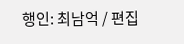행인: 최남억 / 편집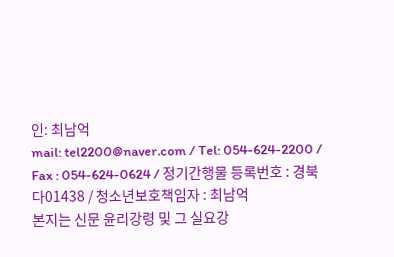인: 최남억
mail: tel2200@naver.com / Tel: 054-624-2200 / Fax : 054-624-0624 / 정기간행물 등록번호 : 경북 다01438 / 청소년보호책임자 : 최남억
본지는 신문 윤리강령 및 그 실요강